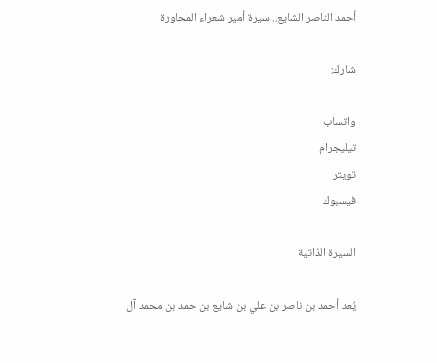أحمد الناصر الشايع.. سيرة أمير شعراء المحاورة

شارك:

واتساب
تيليجرام
تويتر
فيسبوك

السيرة الذاتية

يُعد أحمد بن ناصر بن علي بن شايع بن حمد بن محمد آل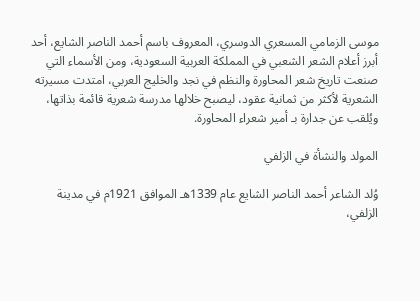موسى الزمامي المسعري الدوسري، المعروف باسم أحمد الناصر الشايع، أحد أبرز أعلام الشعر الشعبي في المملكة العربية السعودية، ومن الأسماء التي صنعت تاريخ شعر المحاورة والنظم في نجد والخليج العربي، امتدت مسيرته الشعرية لأكثر من ثمانية عقود، ليصبح خلالها مدرسة شعرية قائمة بذاتها، ويُلقب عن جدارة بـ أمير شعراء المحاورة.

المولد والنشأة في الزلفي

وُلد الشاعر أحمد الناصر الشايع عام 1339هـ الموافق 1921م في مدينة الزلفي،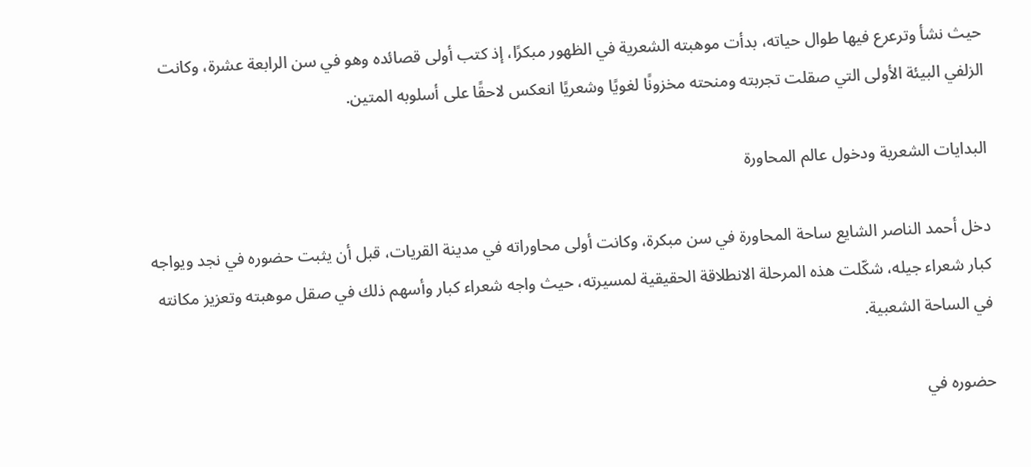حيث نشأ وترعرع فيها طوال حياته، بدأت موهبته الشعرية في الظهور مبكرًا، إذ كتب أولى قصائده وهو في سن الرابعة عشرة، وكانت الزلفي البيئة الأولى التي صقلت تجربته ومنحته مخزونًا لغويًا وشعريًا انعكس لاحقًا على أسلوبه المتين.

البدايات الشعرية ودخول عالم المحاورة

دخل أحمد الناصر الشايع ساحة المحاورة في سن مبكرة، وكانت أولى محاوراته في مدينة القريات، قبل أن يثبت حضوره في نجد ويواجه كبار شعراء جيله، شكّلت هذه المرحلة الانطلاقة الحقيقية لمسيرته، حيث واجه شعراء كبار وأسهم ذلك في صقل موهبته وتعزيز مكانته في الساحة الشعبية.

حضوره في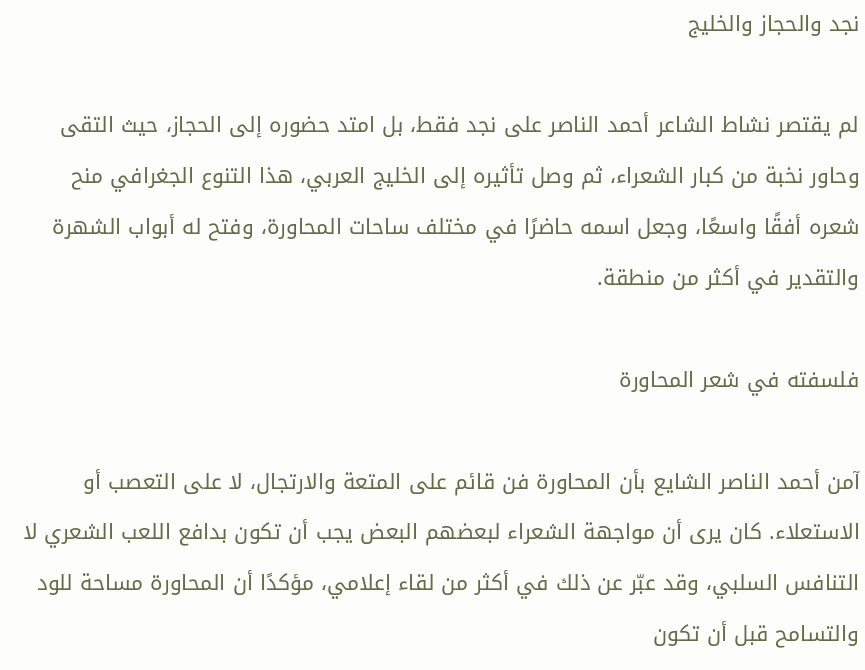نجد والحجاز والخليج

لم يقتصر نشاط الشاعر أحمد الناصر على نجد فقط، بل امتد حضوره إلى الحجاز، حيث التقى وحاور نخبة من كبار الشعراء، ثم وصل تأثيره إلى الخليج العربي، هذا التنوع الجغرافي منح شعره أفقًا واسعًا، وجعل اسمه حاضرًا في مختلف ساحات المحاورة، وفتح له أبواب الشهرة والتقدير في أكثر من منطقة.

فلسفته في شعر المحاورة

آمن أحمد الناصر الشايع بأن المحاورة فن قائم على المتعة والارتجال، لا على التعصب أو الاستعلاء. كان يرى أن مواجهة الشعراء لبعضهم البعض يجب أن تكون بدافع اللعب الشعري لا التنافس السلبي، وقد عبّر عن ذلك في أكثر من لقاء إعلامي، مؤكدًا أن المحاورة مساحة للود والتسامح قبل أن تكون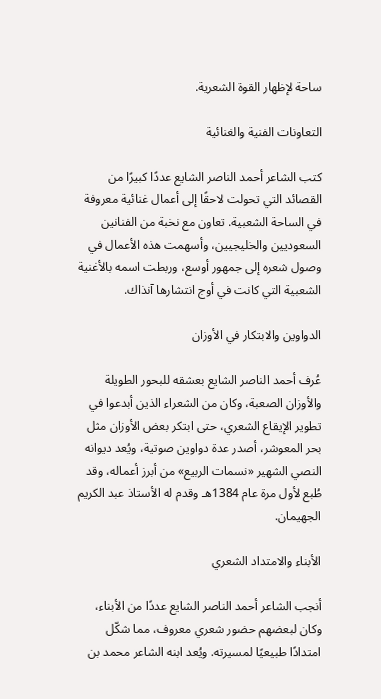ساحة لإظهار القوة الشعرية.

التعاونات الفنية والغنائية

كتب الشاعر أحمد الناصر الشايع عددًا كبيرًا من القصائد التي تحولت لاحقًا إلى أعمال غنائية معروفة في الساحة الشعبية. تعاون مع نخبة من الفنانين السعوديين والخليجيين، وأسهمت هذه الأعمال في وصول شعره إلى جمهور أوسع، وربطت اسمه بالأغنية الشعبية التي كانت في أوج انتشارها آنذاك.

الدواوين والابتكار في الأوزان

عُرف أحمد الناصر الشايع بعشقه للبحور الطويلة والأوزان الصعبة، وكان من الشعراء الذين أبدعوا في تطوير الإيقاع الشعري، حتى ابتكر بعض الأوزان مثل بحر المعوشر، أصدر عدة دواوين صوتية، ويُعد ديوانه النصي الشهير «نسمات الربيع» من أبرز أعماله، وقد طُبع لأول مرة عام 1384هـ وقدم له الأستاذ عبد الكريم الجهيمان.

الأبناء والامتداد الشعري

أنجب الشاعر أحمد الناصر الشايع عددًا من الأبناء، وكان لبعضهم حضور شعري معروف، مما شكّل امتدادًا طبيعيًا لمسيرته. ويُعد ابنه الشاعر محمد بن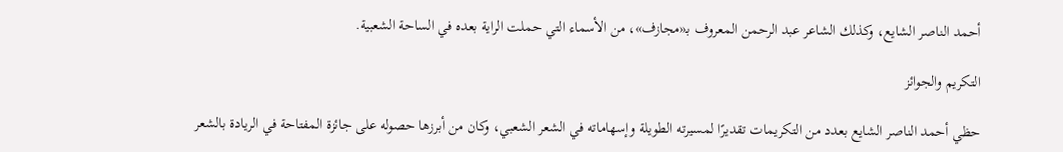أحمد الناصر الشايع، وكذلك الشاعر عبد الرحمن المعروف بـ«مجازف»، من الأسماء التي حملت الراية بعده في الساحة الشعبية.

التكريم والجوائز

حظي أحمد الناصر الشايع بعدد من التكريمات تقديرًا لمسيرته الطويلة وإسهاماته في الشعر الشعبي، وكان من أبرزها حصوله على جائزة المفتاحة في الريادة بالشعر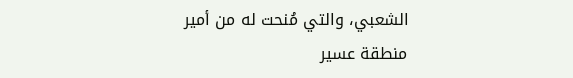الشعبي، والتي مُنحت له من أمير منطقة عسير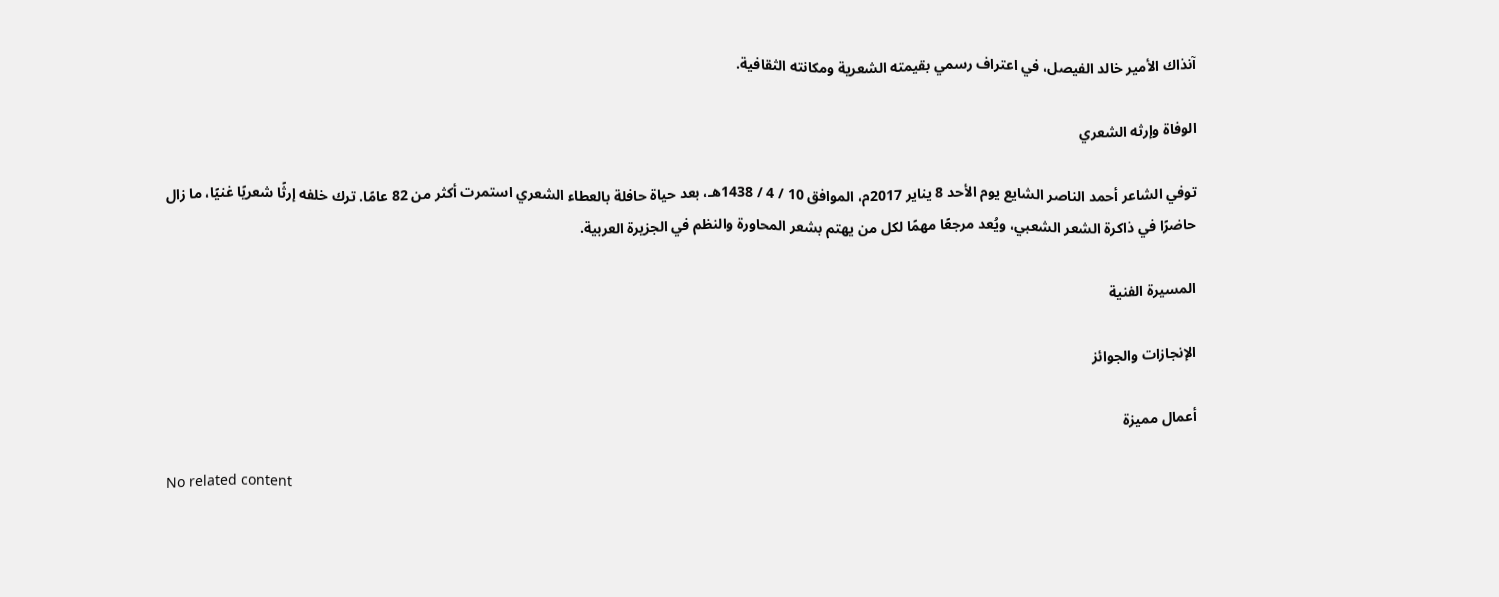آنذاك الأمير خالد الفيصل، في اعتراف رسمي بقيمته الشعرية ومكانته الثقافية.

الوفاة وإرثه الشعري

توفي الشاعر أحمد الناصر الشايع يوم الأحد 8 يناير 2017م، الموافق 10 / 4 / 1438هـ، بعد حياة حافلة بالعطاء الشعري استمرت أكثر من 82 عامًا. ترك خلفه إرثًا شعريًا غنيًا، ما زال حاضرًا في ذاكرة الشعر الشعبي، ويُعد مرجعًا مهمًا لكل من يهتم بشعر المحاورة والنظم في الجزيرة العربية.

المسيرة الفنية

الإنجازات والجوائز

أعمال مميزة

No related content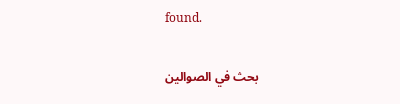found.

بحث في الصوالين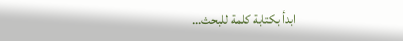ابدأ بكتابة كلمة للبحث…